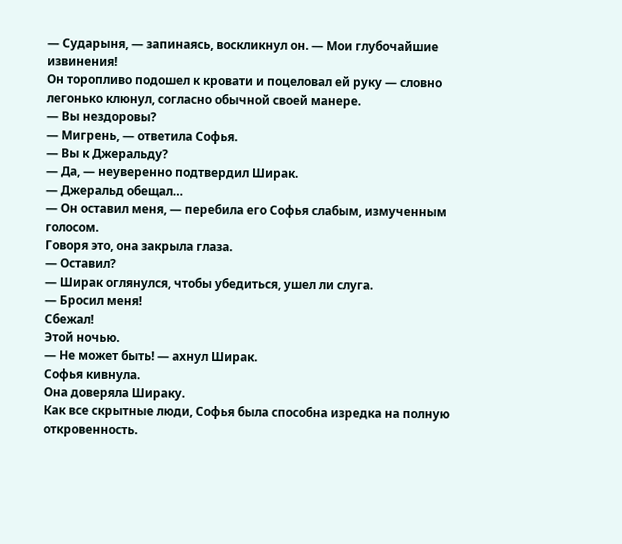— Сударыня, — запинаясь, воскликнул он. — Мои глубочайшие извинения!
Он торопливо подошел к кровати и поцеловал ей руку — словно легонько клюнул, согласно обычной своей манере.
— Вы нездоровы?
— Мигрень, — ответила Софья.
— Вы к Джеральду?
— Да, — неуверенно подтвердил Ширак.
— Джеральд обещал…
— Он оставил меня, — перебила его Софья слабым, измученным голосом.
Говоря это, она закрыла глаза.
— Оставил?
— Ширак оглянулся, чтобы убедиться, ушел ли слуга.
— Бросил меня!
Сбежал!
Этой ночью.
— Не может быть! — ахнул Ширак.
Софья кивнула.
Она доверяла Шираку.
Как все скрытные люди, Софья была способна изредка на полную откровенность.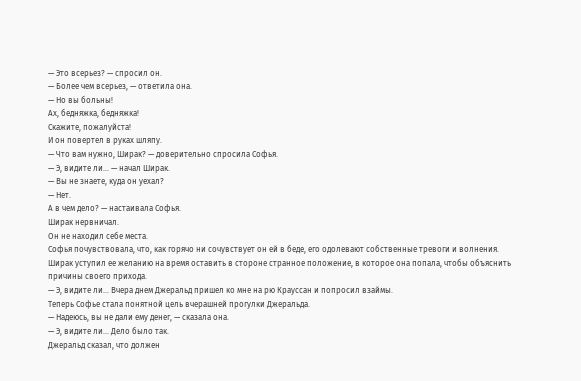— Это всерьез? — спросил он.
— Более чем всерьез, — ответила она.
— Но вы больны!
Ах, бедняжка, бедняжка!
Скажите, пожалуйста!
И он повертел в руках шляпу.
— Что вам нужно, Ширак? — доверительно спросила Софья.
— Э, видите ли… — начал Ширак.
— Вы не знаете, куда он уехал?
— Нет.
А в чем дело? — настаивала Софья.
Ширак нервничал.
Он не находил себе места.
Софья почувствовала, что, как горячо ни сочувствует он ей в беде, его одолевают собственные тревоги и волнения.
Ширак уступил ее желанию на время оставить в стороне странное положение, в которое она попала, чтобы объяснить причины своего прихода.
— Э, видите ли… Вчера днем Джеральд пришел ко мне на рю Крауссан и попросил взаймы.
Теперь Софье стала понятной цель вчерашней прогулки Джеральда.
— Надеюсь, вы не дали ему денег, — сказала она.
— Э, видите ли… Дело было так.
Джеральд сказал, что должен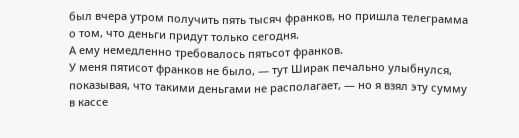был вчера утром получить пять тысяч франков, но пришла телеграмма о том, что деньги придут только сегодня.
А ему немедленно требовалось пятьсот франков.
У меня пятисот франков не было, — тут Ширак печально улыбнулся, показывая, что такими деньгами не располагает, — но я взял эту сумму в кассе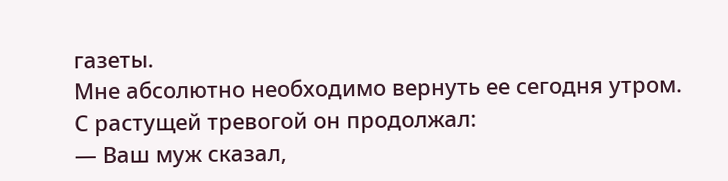газеты.
Мне абсолютно необходимо вернуть ее сегодня утром.
С растущей тревогой он продолжал:
— Ваш муж сказал,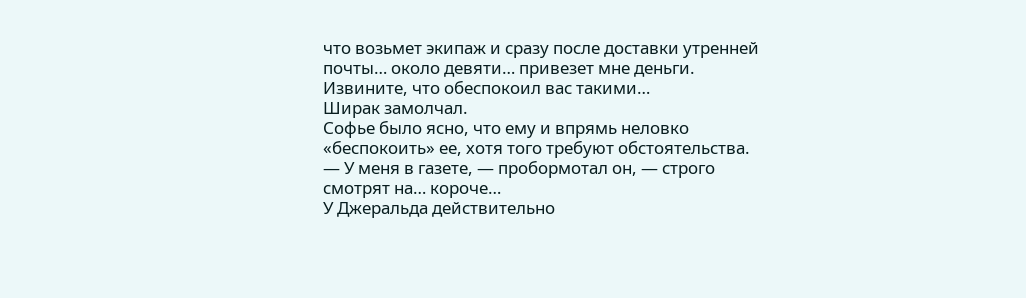что возьмет экипаж и сразу после доставки утренней почты… около девяти… привезет мне деньги.
Извините, что обеспокоил вас такими…
Ширак замолчал.
Софье было ясно, что ему и впрямь неловко «беспокоить» ее, хотя того требуют обстоятельства.
— У меня в газете, — пробормотал он, — строго смотрят на… короче…
У Джеральда действительно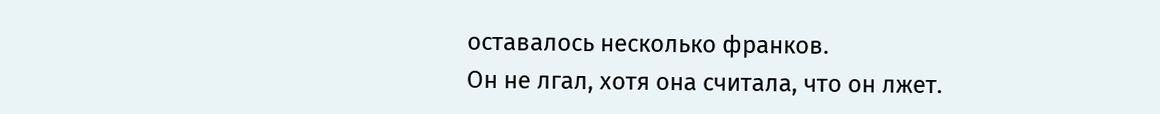оставалось несколько франков.
Он не лгал, хотя она считала, что он лжет.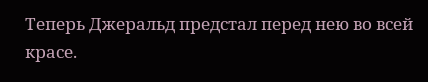Теперь Джеральд предстал перед нею во всей красе.